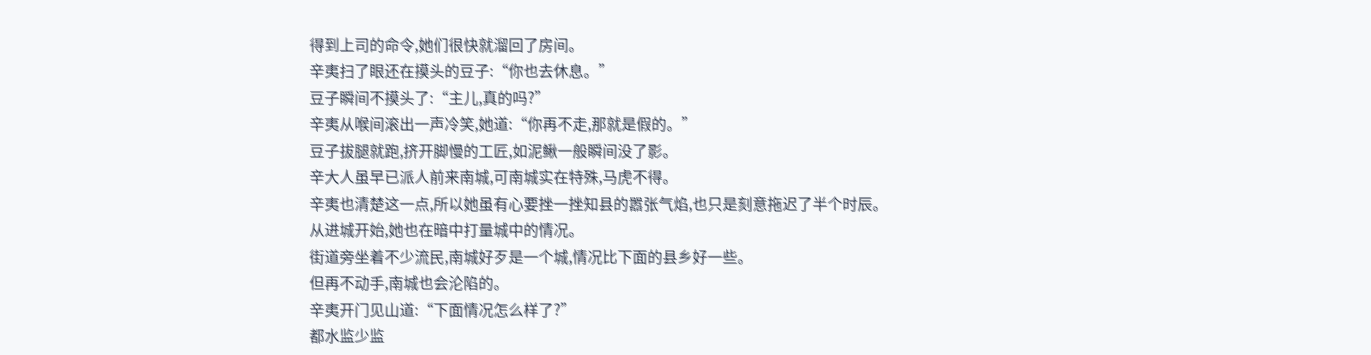得到上司的命令,她们很快就溜回了房间。
辛夷扫了眼还在摸头的豆子:“你也去休息。”
豆子瞬间不摸头了:“主儿,真的吗?”
辛夷从喉间滚出一声冷笑,她道:“你再不走,那就是假的。”
豆子拔腿就跑,挤开脚慢的工匠,如泥鳅一般瞬间没了影。
辛大人虽早已派人前来南城,可南城实在特殊,马虎不得。
辛夷也清楚这一点,所以她虽有心要挫一挫知县的嚣张气焰,也只是刻意拖迟了半个时辰。
从进城开始,她也在暗中打量城中的情况。
街道旁坐着不少流民,南城好歹是一个城,情况比下面的县乡好一些。
但再不动手,南城也会沦陷的。
辛夷开门见山道:“下面情况怎么样了?”
都水监少监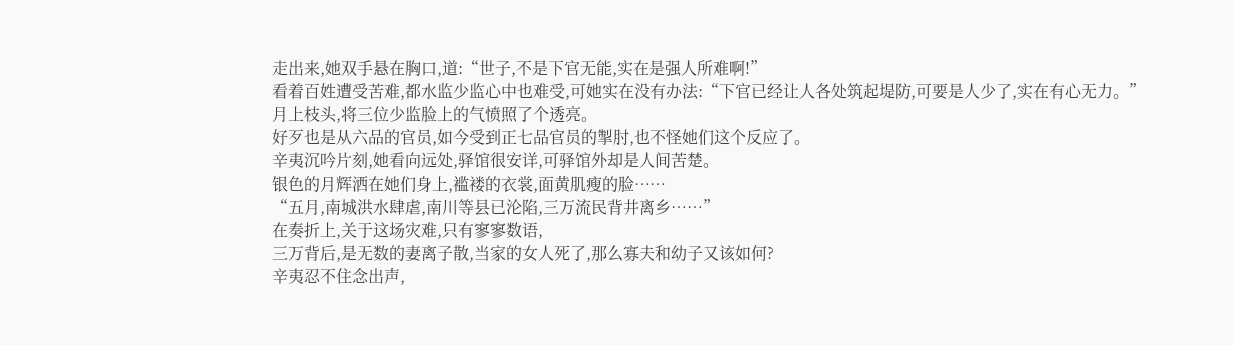走出来,她双手悬在胸口,道:“世子,不是下官无能,实在是强人所难啊!”
看着百姓遭受苦难,都水监少监心中也难受,可她实在没有办法:“下官已经让人各处筑起堤防,可要是人少了,实在有心无力。”
月上枝头,将三位少监脸上的气愤照了个透亮。
好歹也是从六品的官员,如今受到正七品官员的掣肘,也不怪她们这个反应了。
辛夷沉吟片刻,她看向远处,驿馆很安详,可驿馆外却是人间苦楚。
银色的月辉洒在她们身上,褴褛的衣裳,面黄肌瘦的脸……
“五月,南城洪水肆虐,南川等县已沦陷,三万流民背井离乡……”
在奏折上,关于这场灾难,只有寥寥数语,
三万背后,是无数的妻离子散,当家的女人死了,那么寡夫和幼子又该如何?
辛夷忍不住念出声,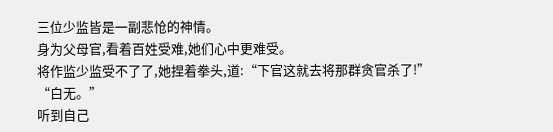三位少监皆是一副悲怆的神情。
身为父母官,看着百姓受难,她们心中更难受。
将作监少监受不了了,她捏着拳头,道:“下官这就去将那群贪官杀了!”
“白无。”
听到自己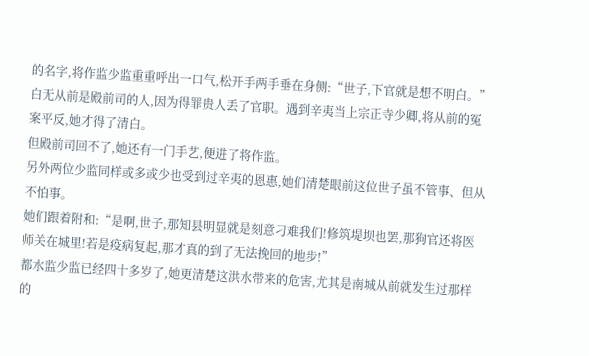的名字,将作监少监重重呼出一口气,松开手两手垂在身侧:“世子,下官就是想不明白。”
白无从前是殿前司的人,因为得罪贵人丢了官职。遇到辛夷当上宗正寺少卿,将从前的冤案平反,她才得了清白。
但殿前司回不了,她还有一门手艺,便进了将作监。
另外两位少监同样或多或少也受到过辛夷的恩惠,她们清楚眼前这位世子虽不管事、但从不怕事。
她们跟着附和:“是啊,世子,那知县明显就是刻意刁难我们!修筑堤坝也罢,那狗官还将医师关在城里!若是疫病复起,那才真的到了无法挽回的地步!”
都水监少监已经四十多岁了,她更清楚这洪水带来的危害,尤其是南城从前就发生过那样的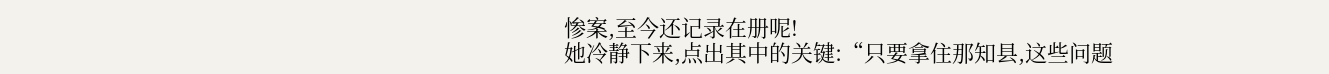惨案,至今还记录在册呢!
她冷静下来,点出其中的关键:“只要拿住那知县,这些问题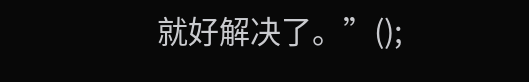就好解决了。”();